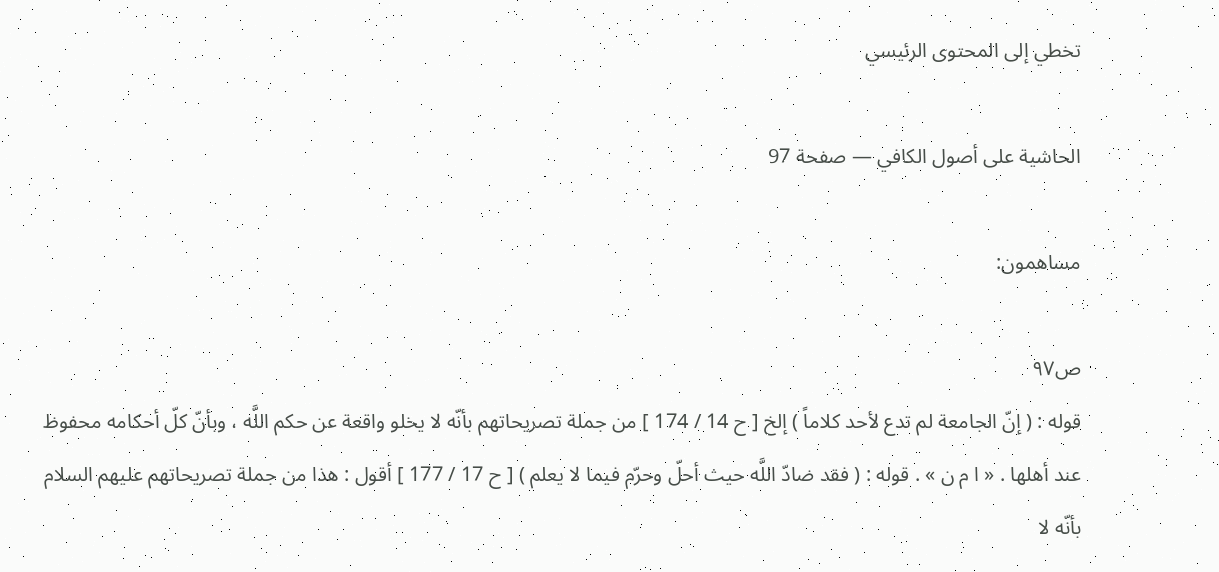تخطي إلى المحتوى الرئيسي

الحاشية على أصول الكافي — صفحة 97

مساهمون:

ص٩٧
قوله : ( إنّ الجامعة لم تدع لأحد كلاماً ) إلخ [ ح 14 / 174 ] من جملة تصريحاتهم بأنّه لا يخلو واقعة عن حكم اللَّه ، وبأنّ كلّ أحكامه محفوظ عند أهلها . « ا م ن » . قوله : ( فقد ضادّ اللَّه حيث أحلّ وحرّم فيما لا يعلم ) [ ح 17 / 177 ] أقول : هذا من جملة تصريحاتهم عليهم السلام بأنّه لا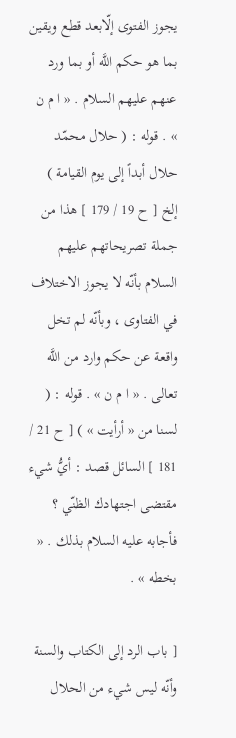يجوز الفتوى إلّابعد قطع ويقين بما هو حكم اللَّه أو بما ورد عنهم عليهم السلام . « ا م ن » . قوله : ( حلال محمّد حلال أبداً إلى يوم القيامة ) إلخ [ ح 19 / 179 ] هذا من جملة تصريحاتهم عليهم السلام بأنّه لا يجوز الاختلاف في الفتاوى ، وبأنّه لم تخل واقعة عن حكم وارد من اللَّه تعالى . « ا م ن » . قوله : ( لسنا من « أرأيت » ) [ ح 21 / 181 ] السائل قصد : أيُّ شيء مقتضى اجتهادك الظنّي ؟ فأجابه عليه السلام بذلك . « بخطه » .

[ باب الرد إلى الكتاب والسنة وأنّه ليس شيء من الحلال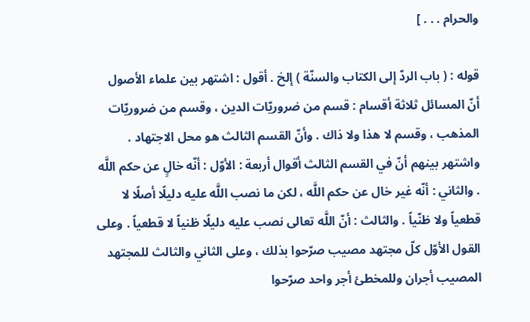والحرام . . . ]

قوله : ( باب الردّ إلى الكتاب والسنّة ) إلخ . أقول : اشتهر بين علماء الأصول أنّ المسائل ثلاثة أقسام : قسم من ضروريّات الدين ، وقسم من ضروريّات المذهب ، وقسم لا هذا ولا ذاك . وأنّ القسم الثالث هو محل الاجتهاد . واشتهر بينهم أنّ في القسم الثالث أقوال أربعة : الأوّل : أنّه خالٍ عن حكم اللَّه . والثاني : أنّه غير خال عن حكم اللَّه ، لكن ما نصب اللَّه عليه دليلًا أصلًا لا قطعياً ولا ظنّياً . والثالث : أنّ اللَّه تعالى نصب عليه دليلًا ظنياً لا قطعياً . وعلى القول الأوّل كلّ مجتهد مصيب صرّحوا بذلك ، وعلى الثاني والثالث للمجتهد المصيب أجران وللمخطئ أجر واحد صرّحوا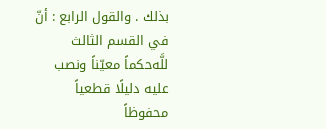بذلك . والقول الرابع : أنّ في القسم الثالث للَّه‌حكماً معيّناً ونصب عليه دليلًا قطعياً محفوظاً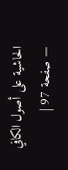الحاشية على أصول الكافي — صفحة 97 |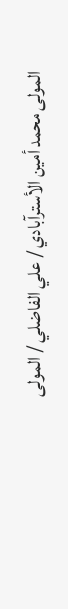المولى محمد أمين الأسترآبادي / علي الفاضلي / المولى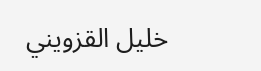خليل القزويني